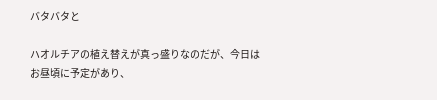バタバタと

ハオルチアの植え替えが真っ盛りなのだが、今日はお昼頃に予定があり、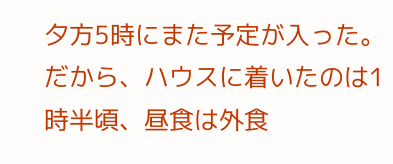夕方5時にまた予定が入った。だから、ハウスに着いたのは1時半頃、昼食は外食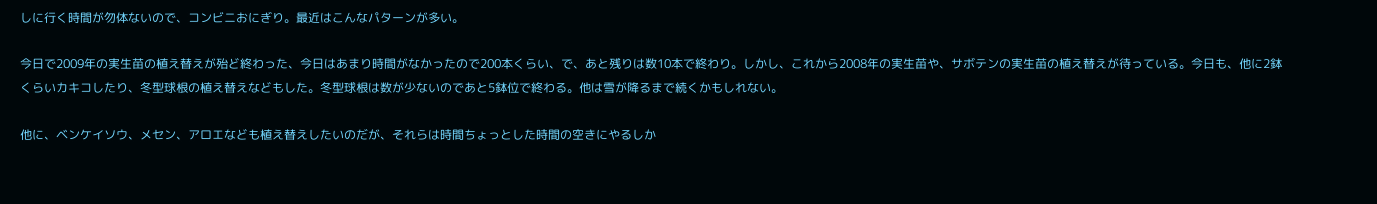しに行く時間が勿体ないので、コンビニおにぎり。最近はこんなパターンが多い。

今日で2009年の実生苗の植え替えが殆ど終わった、今日はあまり時間がなかったので200本くらい、で、あと残りは数10本で終わり。しかし、これから2008年の実生苗や、サボテンの実生苗の植え替えが待っている。今日も、他に2鉢くらいカキコしたり、冬型球根の植え替えなどもした。冬型球根は数が少ないのであと5鉢位で終わる。他は雪が降るまで続くかもしれない。

他に、ベンケイソウ、メセン、アロエなども植え替えしたいのだが、それらは時間ちょっとした時間の空きにやるしか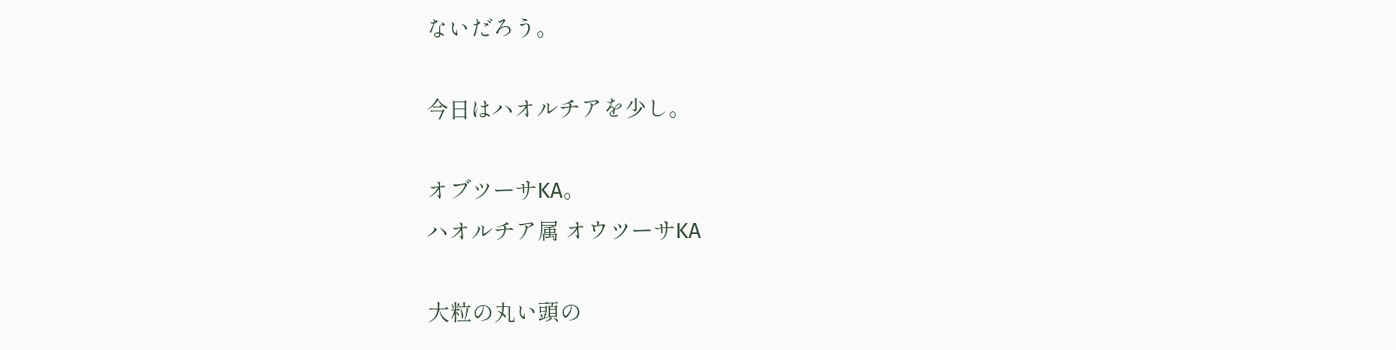ないだろう。

今日はハオルチアを少し。

オブツーサKA。
ハオルチア属 オウツーサKA

大粒の丸い頭の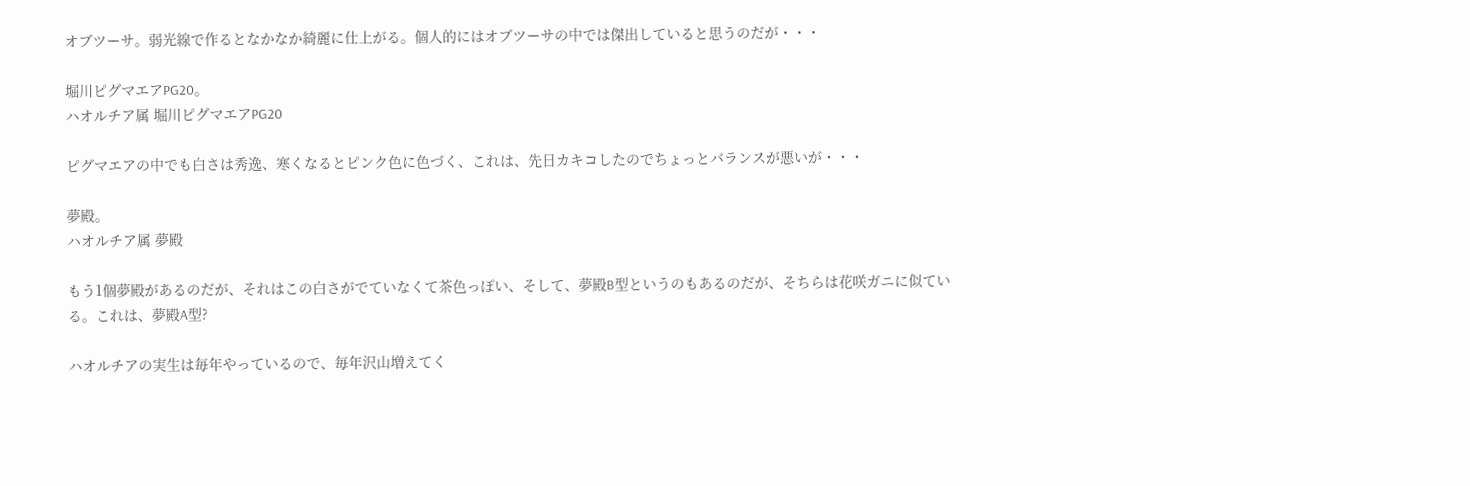オブツーサ。弱光線で作るとなかなか綺麗に仕上がる。個人的にはオブツーサの中では傑出していると思うのだが・・・

堀川ピグマエアPG20。
ハオルチア属 堀川ピグマエアPG20

ピグマエアの中でも白さは秀逸、寒くなるとピンク色に色づく、これは、先日カキコしたのでちょっとバランスが悪いが・・・

夢殿。
ハオルチア属 夢殿

もう1個夢殿があるのだが、それはこの白さがでていなくて茶色っぽい、そして、夢殿B型というのもあるのだが、そちらは花咲ガニに似ている。これは、夢殿A型?

ハオルチアの実生は毎年やっているので、毎年沢山増えてく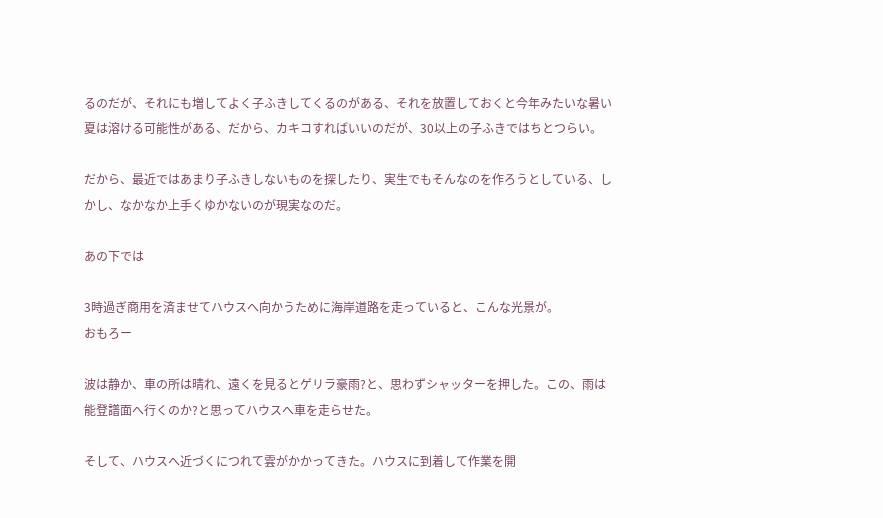るのだが、それにも増してよく子ふきしてくるのがある、それを放置しておくと今年みたいな暑い夏は溶ける可能性がある、だから、カキコすればいいのだが、30以上の子ふきではちとつらい。

だから、最近ではあまり子ふきしないものを探したり、実生でもそんなのを作ろうとしている、しかし、なかなか上手くゆかないのが現実なのだ。

あの下では

3時過ぎ商用を済ませてハウスへ向かうために海岸道路を走っていると、こんな光景が。
おもろー

波は静か、車の所は晴れ、遠くを見るとゲリラ豪雨?と、思わずシャッターを押した。この、雨は能登譜面へ行くのか?と思ってハウスへ車を走らせた。

そして、ハウスへ近づくにつれて雲がかかってきた。ハウスに到着して作業を開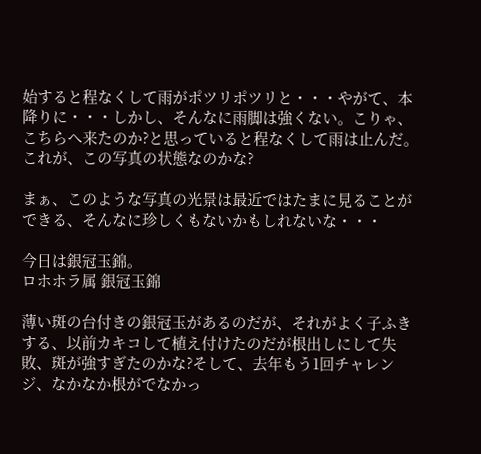始すると程なくして雨がポツリポツリと・・・やがて、本降りに・・・しかし、そんなに雨脚は強くない。こりゃ、こちらへ来たのか?と思っていると程なくして雨は止んだ。これが、この写真の状態なのかな?

まぁ、このような写真の光景は最近ではたまに見ることができる、そんなに珍しくもないかもしれないな・・・

今日は銀冠玉錦。
ロホホラ属 銀冠玉錦

薄い斑の台付きの銀冠玉があるのだが、それがよく子ふきする、以前カキコして植え付けたのだが根出しにして失敗、斑が強すぎたのかな?そして、去年もう1回チャレンジ、なかなか根がでなかっ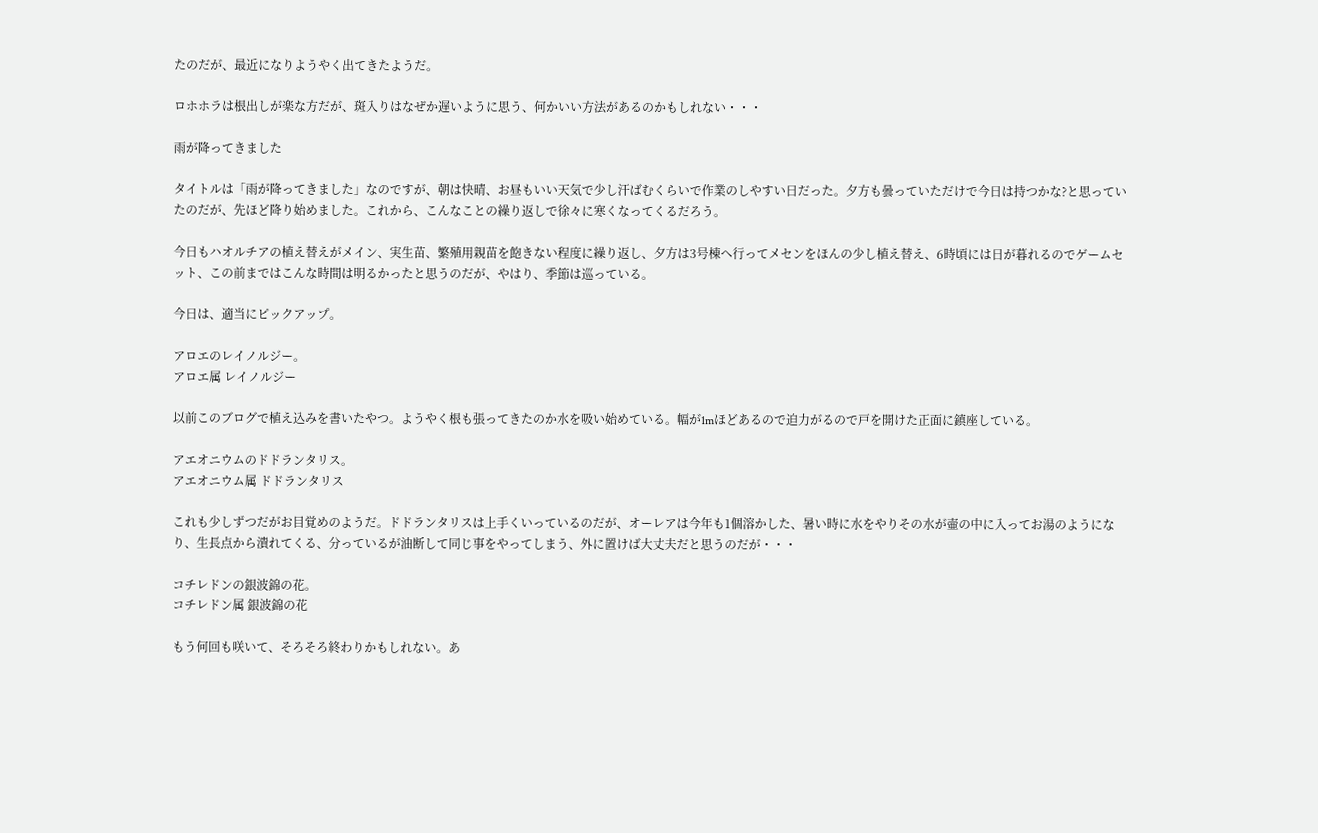たのだが、最近になりようやく出てきたようだ。

ロホホラは根出しが楽な方だが、斑入りはなぜか遅いように思う、何かいい方法があるのかもしれない・・・

雨が降ってきました

タイトルは「雨が降ってきました」なのですが、朝は快晴、お昼もいい天気で少し汗ばむくらいで作業のしやすい日だった。夕方も曇っていただけで今日は持つかな?と思っていたのだが、先ほど降り始めました。これから、こんなことの繰り返しで徐々に寒くなってくるだろう。

今日もハオルチアの植え替えがメイン、実生苗、繁殖用親苗を飽きない程度に繰り返し、夕方は3号棟へ行ってメセンをほんの少し植え替え、6時頃には日が暮れるのでゲームセット、この前まではこんな時間は明るかったと思うのだが、やはり、季節は巡っている。

今日は、適当にピックアップ。

アロエのレイノルジー。
アロエ属 レイノルジー

以前このブログで植え込みを書いたやつ。ようやく根も張ってきたのか水を吸い始めている。幅が1mほどあるので迫力がるので戸を開けた正面に鎮座している。

アエオニウムのドドランタリス。
アエオニウム属 ドドランタリス

これも少しずつだがお目覚めのようだ。ドドランタリスは上手くいっているのだが、オーレアは今年も1個溶かした、暑い時に水をやりその水が壷の中に入ってお湯のようになり、生長点から潰れてくる、分っているが油断して同じ事をやってしまう、外に置けば大丈夫だと思うのだが・・・

コチレドンの銀波錦の花。
コチレドン属 銀波錦の花

もう何回も咲いて、そろそろ終わりかもしれない。あ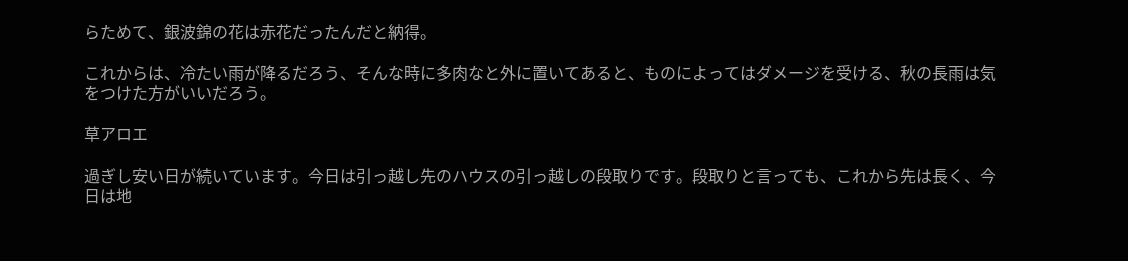らためて、銀波錦の花は赤花だったんだと納得。

これからは、冷たい雨が降るだろう、そんな時に多肉なと外に置いてあると、ものによってはダメージを受ける、秋の長雨は気をつけた方がいいだろう。

草アロエ

過ぎし安い日が続いています。今日は引っ越し先のハウスの引っ越しの段取りです。段取りと言っても、これから先は長く、今日は地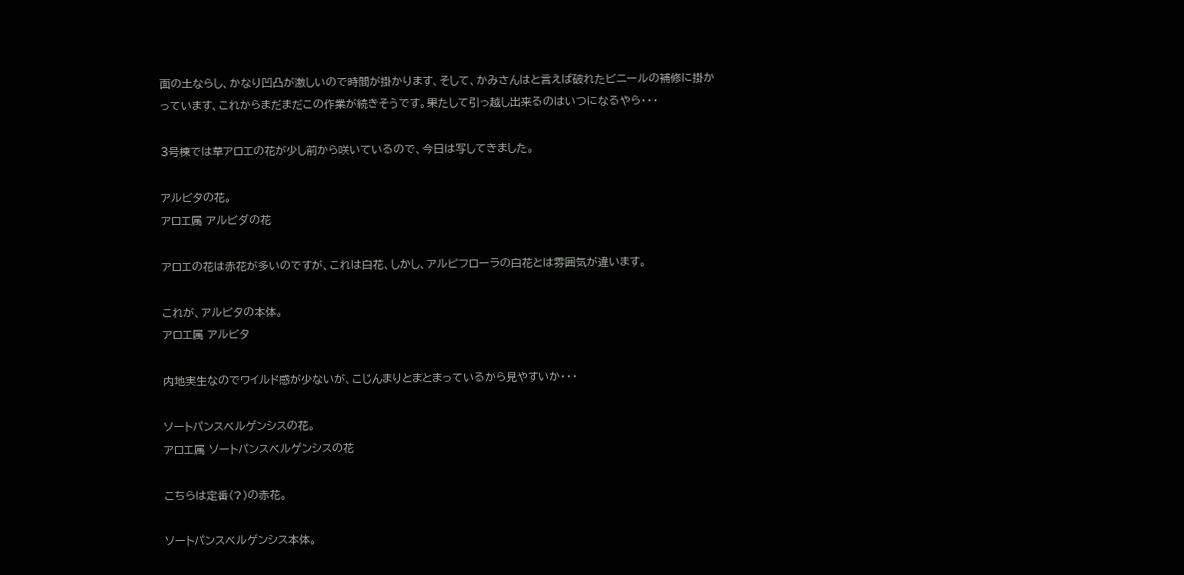面の土ならし、かなり凹凸が激しいので時間が掛かります、そして、かみさんはと言えば破れたビニールの補修に掛かっています、これからまだまだこの作業が続きそうです。果たして引っ越し出来るのはいつになるやら・・・

3号棟では草アロエの花が少し前から咲いているので、今日は写してきました。

アルビタの花。
アロエ属 アルビダの花

アロエの花は赤花が多いのですが、これは白花、しかし、アルビフローラの白花とは雰囲気が違います。

これが、アルビタの本体。
アロエ属 アルビタ

内地実生なのでワイルド感が少ないが、こじんまりとまとまっているから見やすいか・・・

ソートパンスベルゲンシスの花。
アロエ属 ソートパンスベルゲンシスの花

こちらは定番(?)の赤花。

ソートパンスベルゲンシス本体。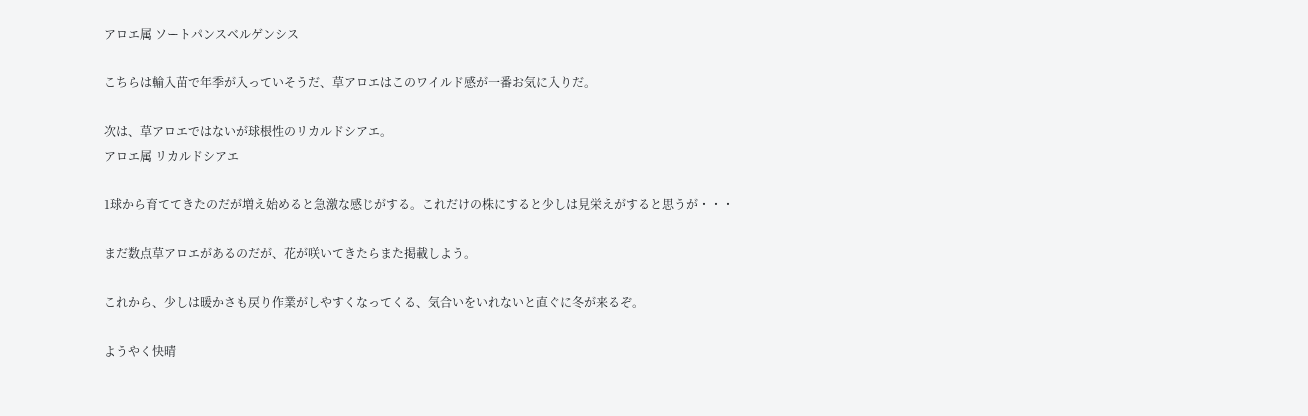アロエ属 ソートパンスベルゲンシス

こちらは輸入苗で年季が入っていそうだ、草アロエはこのワイルド感が一番お気に入りだ。

次は、草アロエではないが球根性のリカルドシアエ。
アロエ属 リカルドシアエ

1球から育ててきたのだが増え始めると急激な感じがする。これだけの株にすると少しは見栄えがすると思うが・・・

まだ数点草アロエがあるのだが、花が咲いてきたらまた掲載しよう。

これから、少しは暖かさも戻り作業がしやすくなってくる、気合いをいれないと直ぐに冬が来るぞ。

ようやく快晴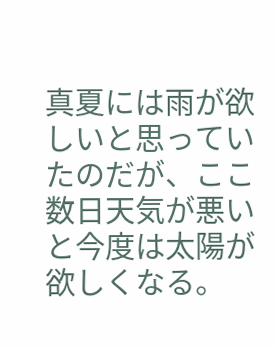真夏には雨が欲しいと思っていたのだが、ここ数日天気が悪いと今度は太陽が欲しくなる。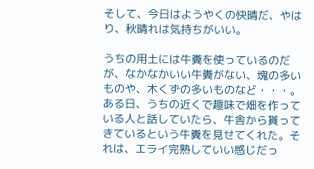そして、今日はようやくの快晴だ、やはり、秋晴れは気持ちがいい。

うちの用土には牛糞を使っているのだが、なかなかいい牛糞がない、塊の多いものや、木くずの多いものなど・・・。ある日、うちの近くで趣味で畑を作っている人と話していたら、牛舎から貰ってきているという牛糞を見せてくれた。それは、エライ完熟していい感じだっ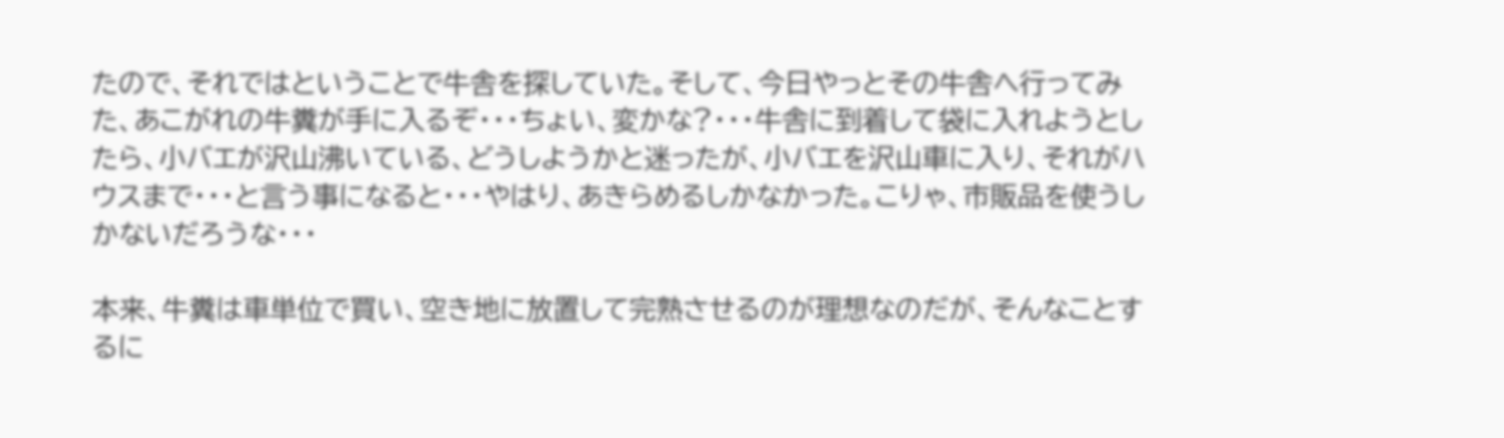たので、それではということで牛舎を探していた。そして、今日やっとその牛舎へ行ってみた、あこがれの牛糞が手に入るぞ・・・ちょい、変かな?・・・牛舎に到着して袋に入れようとしたら、小バエが沢山沸いている、どうしようかと迷ったが、小バエを沢山車に入り、それがハウスまで・・・と言う事になると・・・やはり、あきらめるしかなかった。こりゃ、市販品を使うしかないだろうな・・・

本来、牛糞は車単位で買い、空き地に放置して完熟させるのが理想なのだが、そんなことするに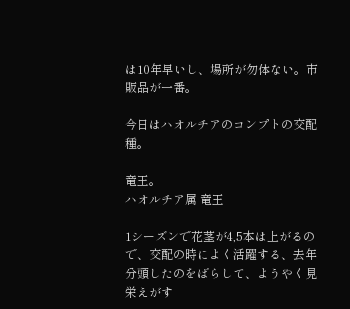は10年早いし、場所が勿体ない。市販品が一番。

今日はハオルチアのコンプトの交配種。

竜王。
ハオルチア属 竜王

1シーズンで花茎が4,5本は上がるので、交配の時によく活躍する、去年分頭したのをばらして、ようやく見栄えがす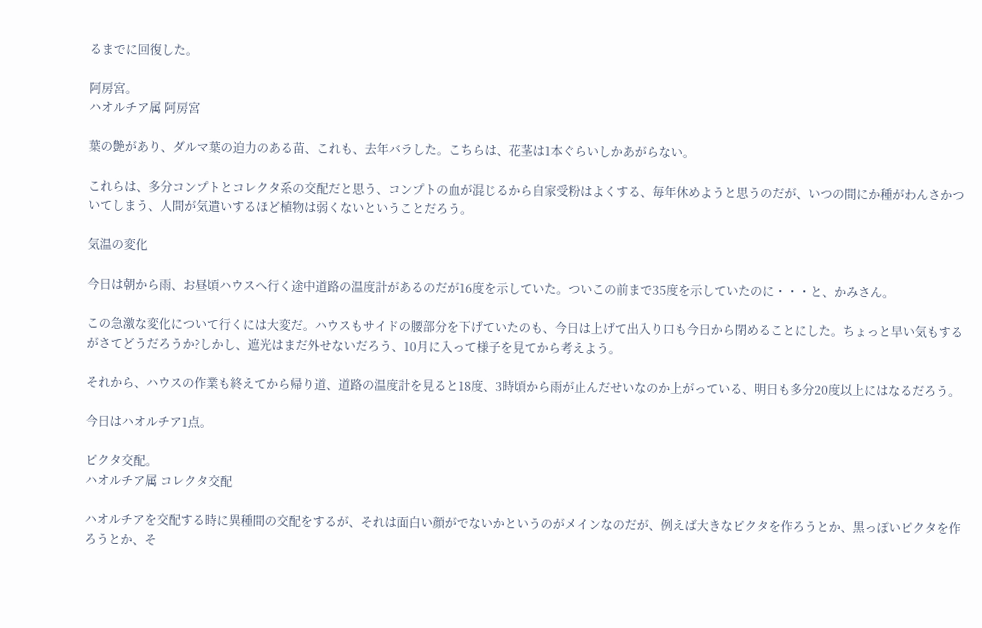るまでに回復した。

阿房宮。
ハオルチア属 阿房宮

葉の艶があり、ダルマ葉の迫力のある苗、これも、去年バラした。こちらは、花茎は1本ぐらいしかあがらない。

これらは、多分コンプトとコレクタ系の交配だと思う、コンプトの血が混じるから自家受粉はよくする、毎年休めようと思うのだが、いつの間にか種がわんさかついてしまう、人間が気遣いするほど植物は弱くないということだろう。

気温の変化

今日は朝から雨、お昼頃ハウスへ行く途中道路の温度計があるのだが16度を示していた。ついこの前まで35度を示していたのに・・・と、かみさん。

この急激な変化について行くには大変だ。ハウスもサイドの腰部分を下げていたのも、今日は上げて出入り口も今日から閉めることにした。ちょっと早い気もするがさてどうだろうか?しかし、遮光はまだ外せないだろう、10月に入って様子を見てから考えよう。

それから、ハウスの作業も終えてから帰り道、道路の温度計を見ると18度、3時頃から雨が止んだせいなのか上がっている、明日も多分20度以上にはなるだろう。

今日はハオルチア1点。

ピクタ交配。
ハオルチア属 コレクタ交配

ハオルチアを交配する時に異種間の交配をするが、それは面白い顔がでないかというのがメインなのだが、例えば大きなピクタを作ろうとか、黒っぽいピクタを作ろうとか、そ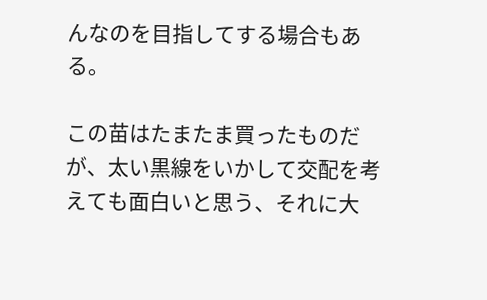んなのを目指してする場合もある。

この苗はたまたま買ったものだが、太い黒線をいかして交配を考えても面白いと思う、それに大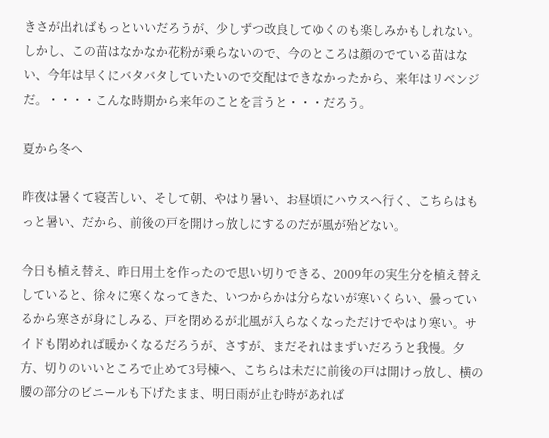きさが出ればもっといいだろうが、少しずつ改良してゆくのも楽しみかもしれない。しかし、この苗はなかなか花粉が乗らないので、今のところは顔のでている苗はない、今年は早くにバタバタしていたいので交配はできなかったから、来年はリベンジだ。・・・・こんな時期から来年のことを言うと・・・だろう。

夏から冬へ

昨夜は暑くて寝苦しい、そして朝、やはり暑い、お昼頃にハウスへ行く、こちらはもっと暑い、だから、前後の戸を開けっ放しにするのだが風が殆どない。

今日も植え替え、昨日用土を作ったので思い切りできる、2009年の実生分を植え替えしていると、徐々に寒くなってきた、いつからかは分らないが寒いくらい、曇っているから寒さが身にしみる、戸を閉めるが北風が入らなくなっただけでやはり寒い。サイドも閉めれば暖かくなるだろうが、さすが、まだそれはまずいだろうと我慢。夕方、切りのいいところで止めて3号棟へ、こちらは未だに前後の戸は開けっ放し、横の腰の部分のビニールも下げたまま、明日雨が止む時があれば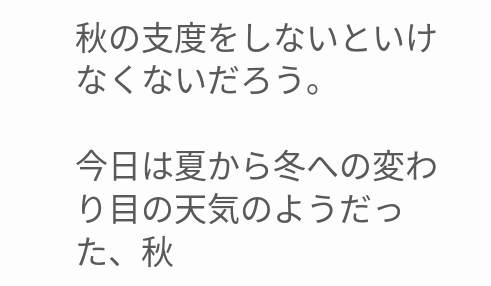秋の支度をしないといけなくないだろう。

今日は夏から冬への変わり目の天気のようだった、秋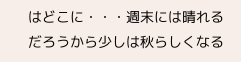はどこに・・・週末には晴れるだろうから少しは秋らしくなる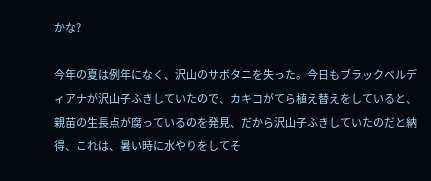かな?

今年の夏は例年になく、沢山のサボタニを失った。今日もブラックベルディアナが沢山子ふきしていたので、カキコがてら植え替えをしていると、親苗の生長点が腐っているのを発見、だから沢山子ふきしていたのだと納得、これは、暑い時に水やりをしてそ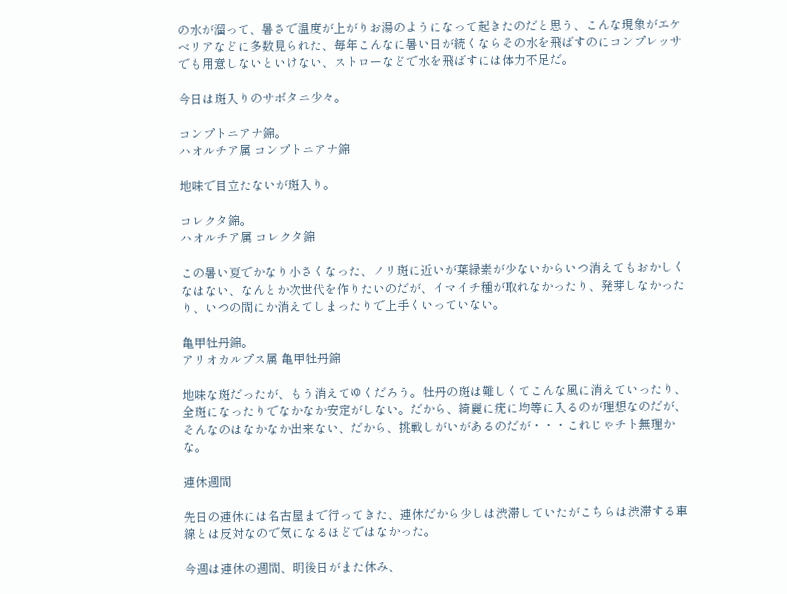の水が溜って、暑さで温度が上がりお湯のようになって起きたのだと思う、こんな現象がエケベリアなどに多数見られた、毎年こんなに暑い日が続くならその水を飛ばすのにコンプレッサでも用意しないといけない、ストローなどで水を飛ばすには体力不足だ。

今日は斑入りのサボタニ少々。

コンプトニアナ錦。
ハオルチア属 コンプトニアナ錦

地味で目立たないが斑入り。

コレクタ錦。
ハオルチア属 コレクタ錦

この暑い夏でかなり小さくなった、ノリ斑に近いが葉緑素が少ないからいつ消えてもおかしくなはない、なんとか次世代を作りたいのだが、イマイチ種が取れなかったり、発芽しなかったり、いつの間にか消えてしまったりで上手くいっていない。

亀甲牡丹錦。
アリオカルプス属 亀甲牡丹錦

地味な斑だったが、もう消えてゆくだろう。牡丹の斑は難しくてこんな風に消えていったり、全斑になったりでなかなか安定がしない。だから、綺麗に疣に均等に入るのが理想なのだが、そんなのはなかなか出来ない、だから、挑戦しがいがあるのだが・・・これじゃチト無理かな。

連休週間

先日の連休には名古屋まで行ってきた、連休だから少しは渋滞していたがこちらは渋滞する車線とは反対なので気になるほどではなかった。

今週は連休の週間、明後日がまた休み、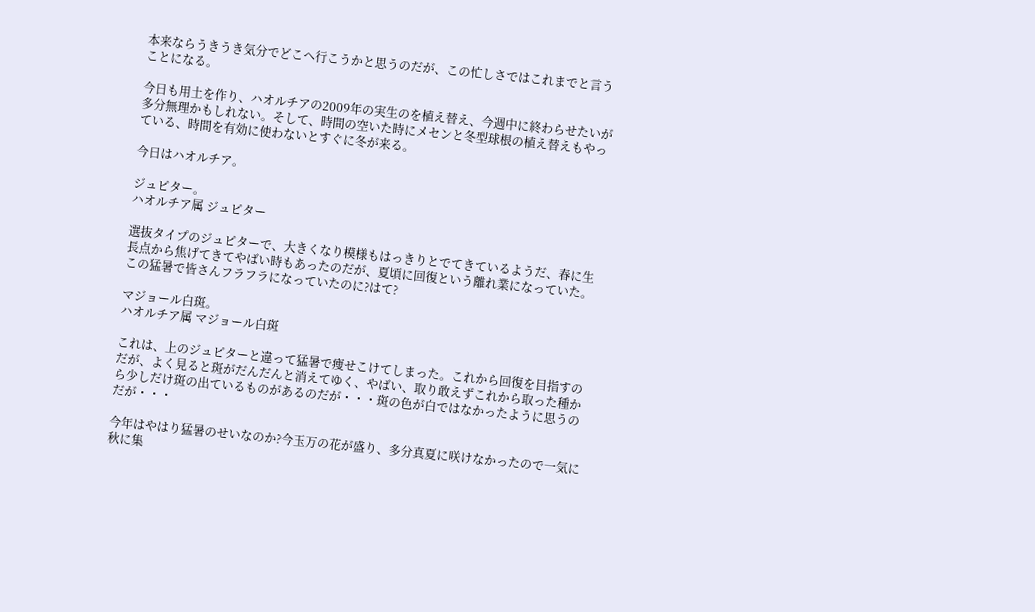本来ならうきうき気分でどこへ行こうかと思うのだが、この忙しさではこれまでと言うことになる。

今日も用土を作り、ハオルチアの2009年の実生のを植え替え、今週中に終わらせたいが多分無理かもしれない。そして、時間の空いた時にメセンと冬型球根の植え替えもやっている、時間を有効に使わないとすぐに冬が来る。

今日はハオルチア。

ジュピター。
ハオルチア属 ジュピター

選抜タイプのジュピターで、大きくなり模様もはっきりとでてきているようだ、春に生長点から焦げてきてやばい時もあったのだが、夏頃に回復という離れ業になっていた。この猛暑で皆さんフラフラになっていたのに?はて?

マジョール白斑。
ハオルチア属 マジョール白斑

これは、上のジュピターと違って猛暑で痩せこけてしまった。これから回復を目指すのだが、よく見ると斑がだんだんと消えてゆく、やばい、取り敢えずこれから取った種から少しだけ斑の出ているものがあるのだが・・・斑の色が白ではなかったように思うのだが・・・

今年はやはり猛暑のせいなのか?今玉万の花が盛り、多分真夏に咲けなかったので一気に秋に集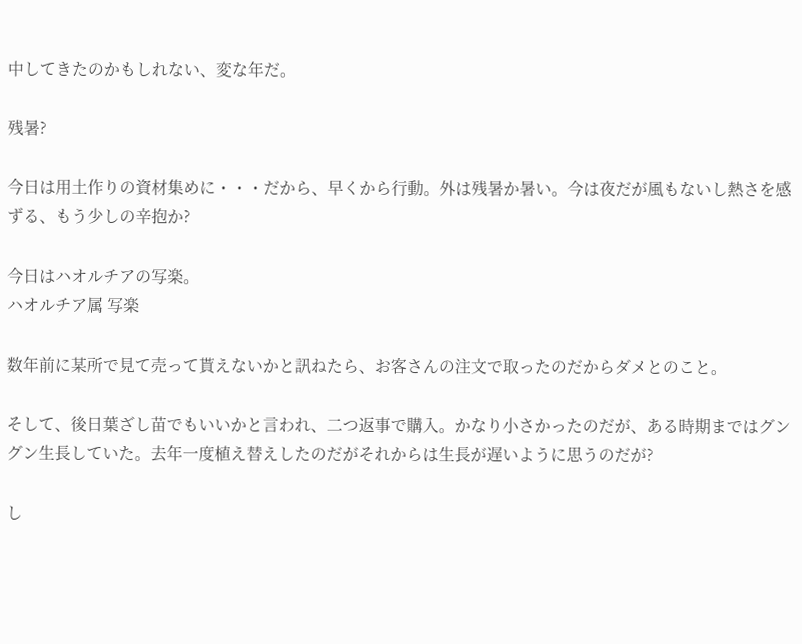中してきたのかもしれない、変な年だ。

残暑?

今日は用土作りの資材集めに・・・だから、早くから行動。外は残暑か暑い。今は夜だが風もないし熱さを感ずる、もう少しの辛抱か?

今日はハオルチアの写楽。
ハオルチア属 写楽

数年前に某所で見て売って貰えないかと訊ねたら、お客さんの注文で取ったのだからダメとのこと。

そして、後日葉ざし苗でもいいかと言われ、二つ返事で購入。かなり小さかったのだが、ある時期まではグングン生長していた。去年一度植え替えしたのだがそれからは生長が遅いように思うのだが?

し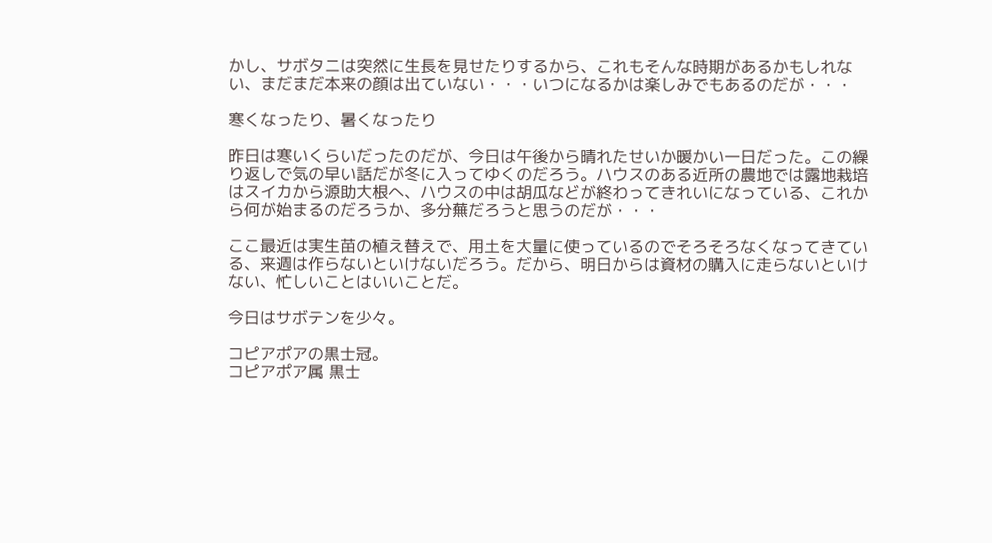かし、サボタニは突然に生長を見せたりするから、これもそんな時期があるかもしれない、まだまだ本来の顔は出ていない・・・いつになるかは楽しみでもあるのだが・・・

寒くなったり、暑くなったり

昨日は寒いくらいだったのだが、今日は午後から晴れたせいか暖かい一日だった。この繰り返しで気の早い話だが冬に入ってゆくのだろう。ハウスのある近所の農地では露地栽培はスイカから源助大根へ、ハウスの中は胡瓜などが終わってきれいになっている、これから何が始まるのだろうか、多分蕪だろうと思うのだが・・・

ここ最近は実生苗の植え替えで、用土を大量に使っているのでそろそろなくなってきている、来週は作らないといけないだろう。だから、明日からは資材の購入に走らないといけない、忙しいことはいいことだ。

今日はサボテンを少々。

コピアポアの黒士冠。
コピアポア属 黒士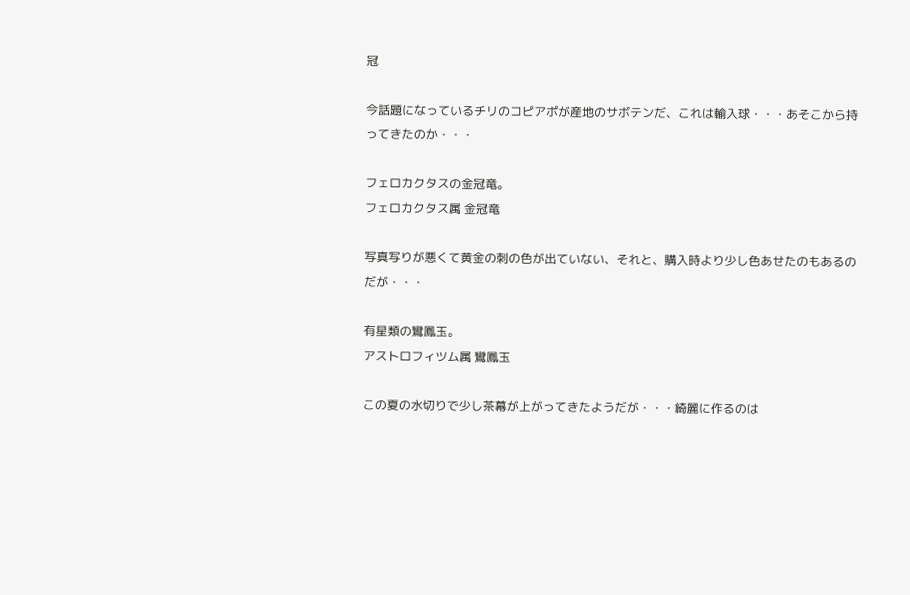冠

今話題になっているチリのコピアポが産地のサボテンだ、これは輸入球・・・あそこから持ってきたのか・・・

フェロカクタスの金冠竜。
フェロカクタス属 金冠竜

写真写りが悪くて黄金の刺の色が出ていない、それと、購入時より少し色あせたのもあるのだが・・・

有星類の鸞鳳玉。
アストロフィツム属 鸞鳳玉

この夏の水切りで少し茶幕が上がってきたようだが・・・綺麗に作るのは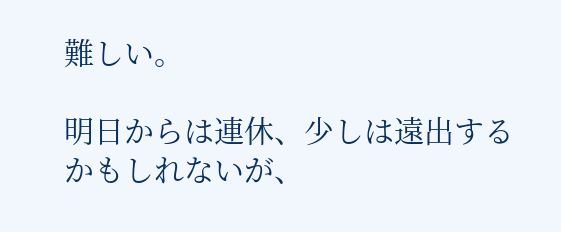難しい。

明日からは連休、少しは遠出するかもしれないが、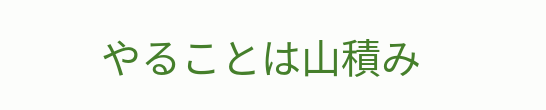やることは山積み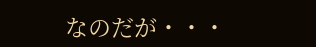なのだが・・・